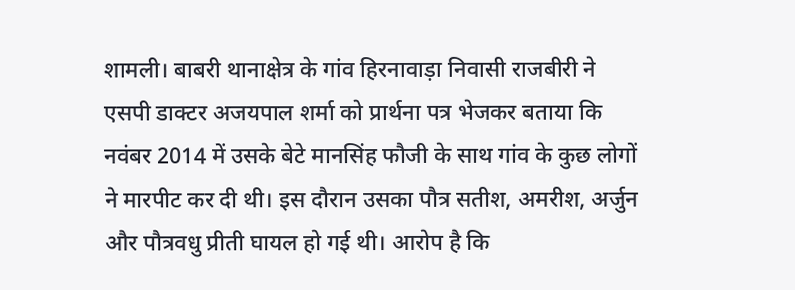शामली। बाबरी थानाक्षेत्र के गांव हिरनावाड़ा निवासी राजबीरी ने एसपी डाक्टर अजयपाल शर्मा को प्रार्थना पत्र भेजकर बताया कि नवंबर 2014 में उसके बेटे मानसिंह फौजी के साथ गांव के कुछ लोगों ने मारपीट कर दी थी। इस दौरान उसका पौत्र सतीश, अमरीश, अर्जुन और पौत्रवधु प्रीती घायल हो गई थी। आरोप है कि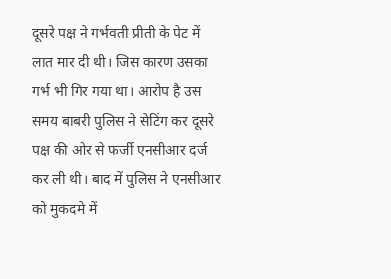दूसरे पक्ष ने गर्भवती प्रीती के पेट में लात मार दी थी। जिस कारण उसका गर्भ भी गिर गया था। आरोप है उस समय बाबरी पुलिस ने सेटिंग कर दूसरे पक्ष की ओर से फर्जी एनसीआर दर्ज कर ली थी। बाद में पुलिस ने एनसीआर को मुकदमे में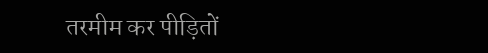तरमीम कर पीड़ितों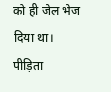को ही जेल भेज दिया था। पीड़िता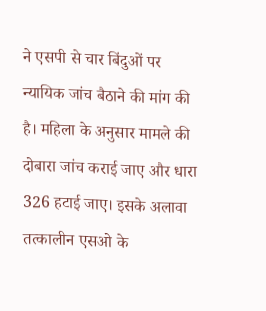ने एसपी से चार बिंदुओं पर न्यायिक जांच बैठाने की मांग की है। महिला के अनुसार मामले की दोबारा जांच कराई जाए और धारा 326 हटाई जाए। इसके अलावा तत्कालीन एसओ के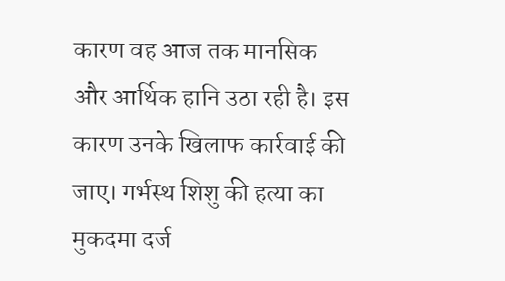कारण वह आज तक मानसिक और आर्थिक हानि उठा रही है। इस कारण उनके खिलाफ कार्रवाई की जाए। गर्भस्थ शिशु की हत्या का मुकदमा दर्ज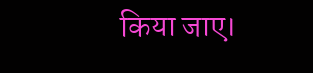किया जाए।